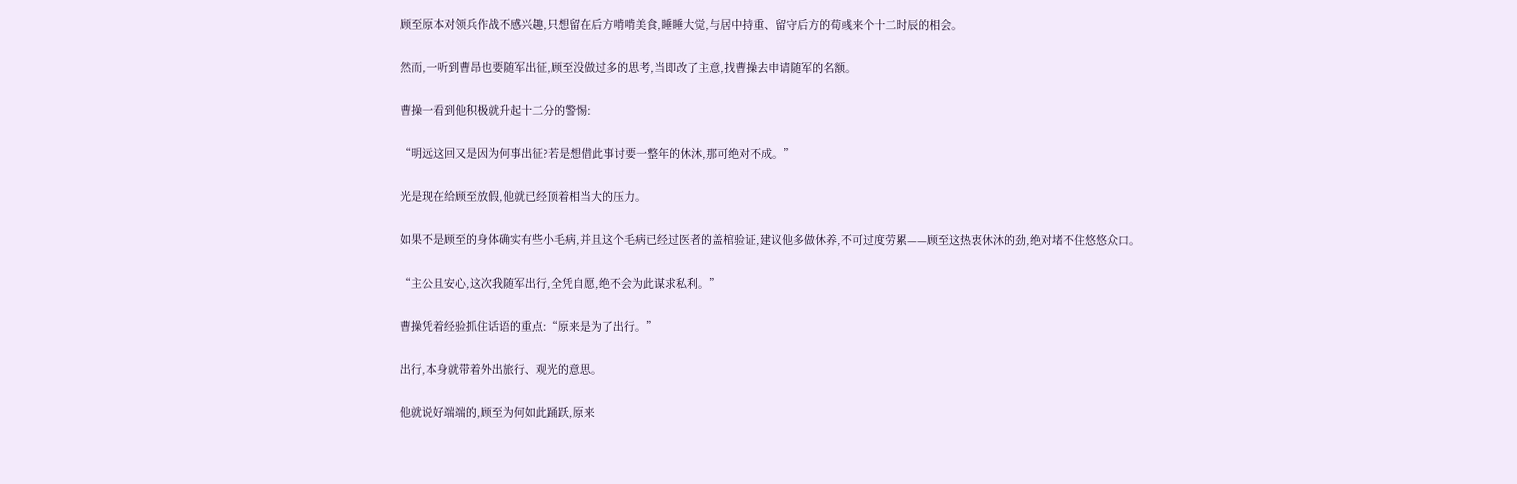顾至原本对领兵作战不感兴趣,只想留在后方啃啃美食,睡睡大觉,与居中持重、留守后方的荀彧来个十二时辰的相会。

然而,一听到曹昂也要随军出征,顾至没做过多的思考,当即改了主意,找曹操去申请随军的名额。

曹操一看到他积极就升起十二分的警惕:

“明远这回又是因为何事出征?若是想借此事讨要一整年的休沐,那可绝对不成。”

光是现在给顾至放假,他就已经顶着相当大的压力。

如果不是顾至的身体确实有些小毛病,并且这个毛病已经过医者的盖棺验证,建议他多做休养,不可过度劳累——顾至这热衷休沐的劲,绝对堵不住悠悠众口。

“主公且安心,这次我随军出行,全凭自愿,绝不会为此谋求私利。”

曹操凭着经验抓住话语的重点:“原来是为了出行。”

出行,本身就带着外出旅行、观光的意思。

他就说好端端的,顾至为何如此踊跃,原来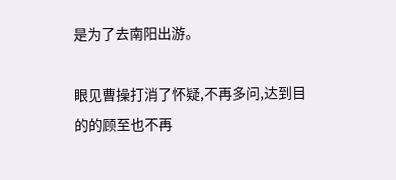是为了去南阳出游。

眼见曹操打消了怀疑,不再多问,达到目的的顾至也不再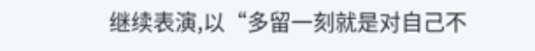继续表演,以“多留一刻就是对自己不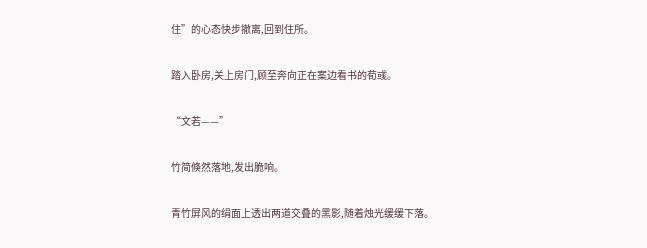住”的心态快步撤离,回到住所。

踏入卧房,关上房门,顾至奔向正在案边看书的荀彧。

“文若——”

竹简倏然落地,发出脆响。

青竹屏风的绢面上透出两道交叠的黑影,随着烛光缓缓下落。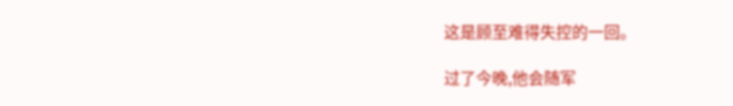这是顾至难得失控的一回。

过了今晚,他会随军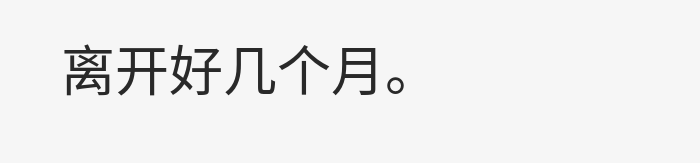离开好几个月。